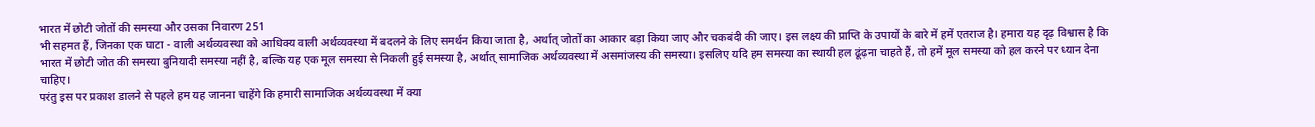भारत में छोटी जोतों की समस्या और उसका निवारण 251
भी सहमत हैं, जिनका एक घाटा - वाली अर्थव्यवस्था को आधिक्य वाली अर्थव्यवस्था में बदलने के लिए समर्थन किया जाता है, अर्थात् जोतों का आकार बड़ा किया जाए और चकबंदी की जाए। इस लक्ष्य की प्राप्ति के उपायों के बारे में हमें एतराज है। हमारा यह दृढ़ विश्वास है कि भारत में छोटी जोत की समस्या बुनियादी समस्या नहीं है, बल्कि यह एक मूल समस्या से निकली हुई समस्या है, अर्थात् सामाजिक अर्थव्यवस्था में असमांजस्य की समस्या। इसलिए यदि हम समस्या का स्थायी हल ढूंढ़ना चाहते हैं, तो हमें मूल समस्या को हल करने पर ध्यान देना चाहिए।
परंतु इस पर प्रकाश डालने से पहले हम यह जानना चाहेंगे कि हमारी सामाजिक अर्थव्यवस्था में क्या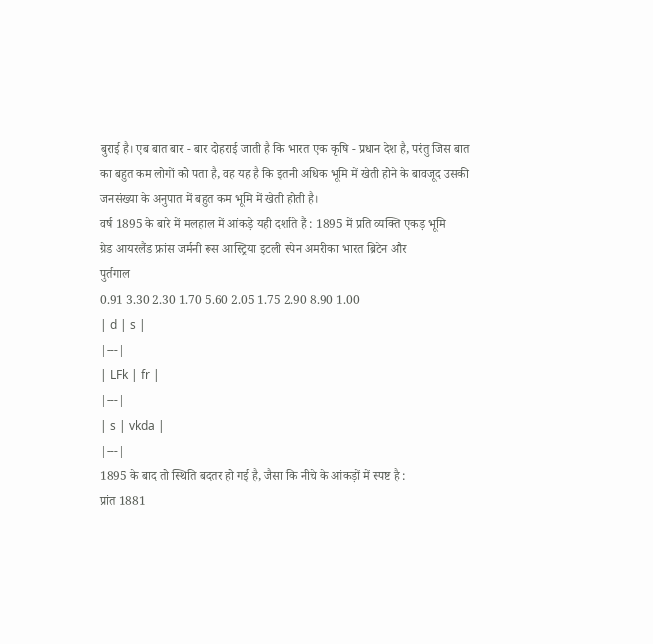बुराई है। एब बात बार - बार दोहराई जाती है कि भारत एक कृषि - प्रधान देश है, परंतु जिस बात का बहुत कम लोगों को पता है, वह यह है कि इतनी अधिक भूमि में खेती होने के बावजूद उसकी जनसंख्या के अनुपात में बहुत कम भूमि में खेती होती है।
वर्ष 1895 के बारे में मलहाल में आंकड़े यही दर्शाते हैं : 1895 में प्रति व्यक्ति एकड़ भूमि
ग्रेड आयरलैंड फ्रांस जर्मनी रूस आस्ट्रिया इटली स्पेन अमरीका भारत ब्रिटेन और
पुर्तगाल
0.91 3.30 2.30 1.70 5.60 2.05 1.75 2.90 8.90 1.00
| d | s |
|---|
| LFk | fr |
|---|
| s | vkda |
|---|
1895 के बाद तो स्थिति बदतर हो गई है, जैसा कि नीचे के आंकड़ों में स्पष्ट है :
प्रांत 1881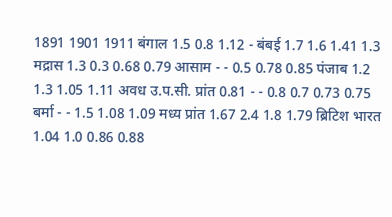1891 1901 1911 बंगाल 1.5 0.8 1.12 - बंबई 1.7 1.6 1.41 1.3 मद्रास 1.3 0.3 0.68 0.79 आसाम - - 0.5 0.78 0.85 पंजाब 1.2 1.3 1.05 1.11 अवध उ.प.सी. प्रांत 0.81 - - 0.8 0.7 0.73 0.75 बर्मा - - 1.5 1.08 1.09 मध्य प्रांत 1.67 2.4 1.8 1.79 ब्रिटिश भारत 1.04 1.0 0.86 0.88